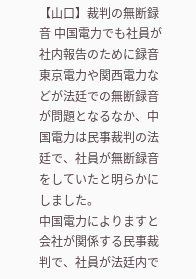【山口】裁判の無断録音 中国電力でも社員が社内報告のために録音
東京電力や関西電力などが法廷での無断録音が問題となるなか、中国電力は民事裁判の法廷で、社員が無断録音をしていたと明らかにしました。
中国電力によりますと会社が関係する民事裁判で、社員が法廷内で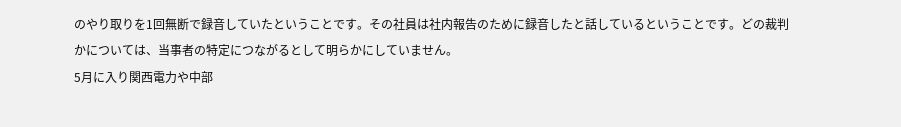のやり取りを1回無断で録音していたということです。その社員は社内報告のために録音したと話しているということです。どの裁判かについては、当事者の特定につながるとして明らかにしていません。
5月に入り関西電力や中部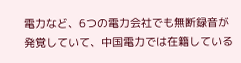電力など、6つの電力会社でも無断録音が発覚していて、中国電力では在籍している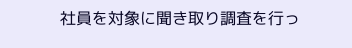社員を対象に聞き取り調査を行っ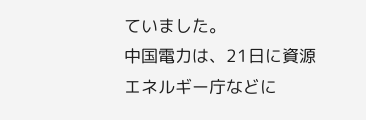ていました。
中国電力は、21日に資源エネルギー庁などに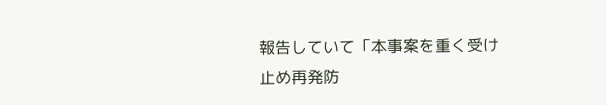報告していて「本事案を重く受け止め再発防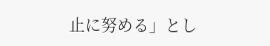止に努める」とし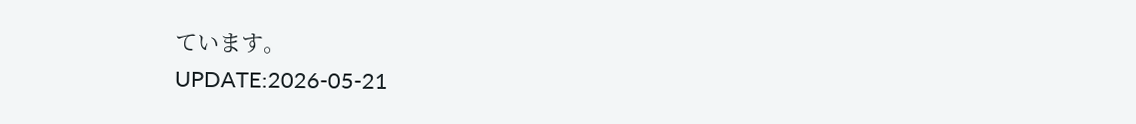ています。
UPDATE:2026-05-21